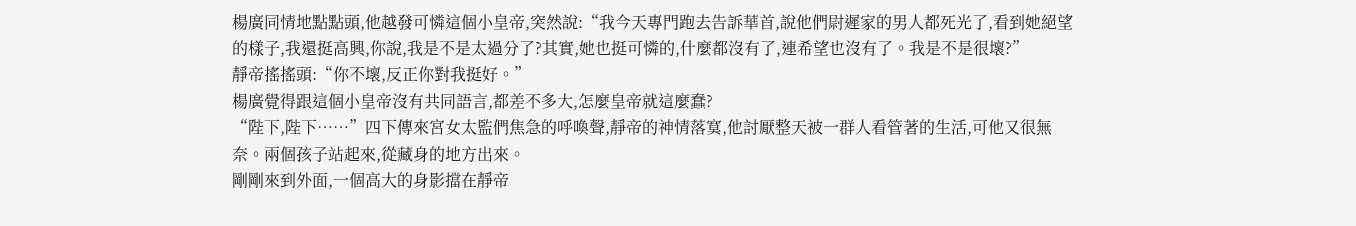楊廣同情地點點頭,他越發可憐這個小皇帝,突然說:“我今天專門跑去告訴華首,說他們尉遲家的男人都死光了,看到她絕望的樣子,我還挺高興,你說,我是不是太過分了?其實,她也挺可憐的,什麼都沒有了,連希望也沒有了。我是不是很壞?”
靜帝搖搖頭:“你不壞,反正你對我挺好。”
楊廣覺得跟這個小皇帝沒有共同語言,都差不多大,怎麼皇帝就這麼蠢?
“陛下,陛下……”四下傳來宮女太監們焦急的呼喚聲,靜帝的神情落寞,他討厭整天被一群人看管著的生活,可他又很無奈。兩個孩子站起來,從藏身的地方出來。
剛剛來到外面,一個高大的身影擋在靜帝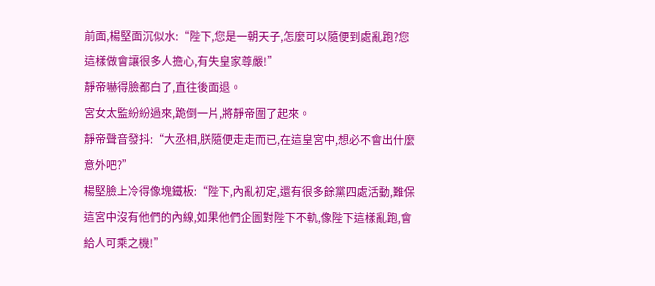前面,楊堅面沉似水:“陛下,您是一朝天子,怎麼可以隨便到處亂跑?您這樣做會讓很多人擔心,有失皇家尊嚴!”
靜帝嚇得臉都白了,直往後面退。
宮女太監紛紛過來,跪倒一片,將靜帝圍了起來。
靜帝聲音發抖:“大丞相,朕隨便走走而已,在這皇宮中,想必不會出什麼意外吧?”
楊堅臉上冷得像塊鐵板:“陛下,內亂初定,還有很多餘黨四處活動,難保這宮中沒有他們的內線,如果他們企圖對陛下不軌,像陛下這樣亂跑,會給人可乘之機!”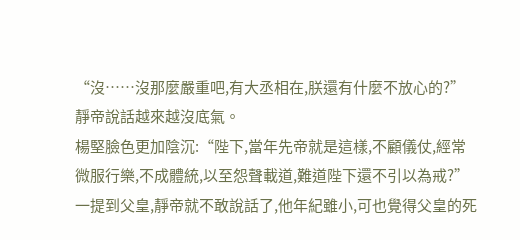“沒……沒那麼嚴重吧,有大丞相在,朕還有什麼不放心的?”靜帝說話越來越沒底氣。
楊堅臉色更加陰沉:“陛下,當年先帝就是這樣,不顧儀仗,經常微服行樂,不成體統,以至怨聲載道,難道陛下還不引以為戒?”
一提到父皇,靜帝就不敢說話了,他年紀雖小,可也覺得父皇的死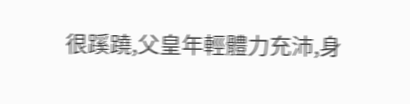很蹊蹺,父皇年輕體力充沛,身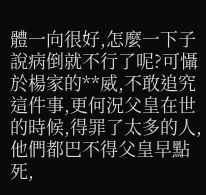體一向很好,怎麼一下子說病倒就不行了呢?可懾於楊家的**威,不敢追究這件事,更何況父皇在世的時候,得罪了太多的人,他們都巴不得父皇早點死,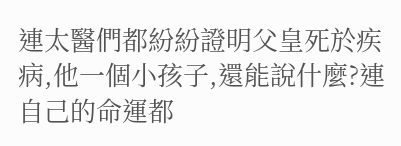連太醫們都紛紛證明父皇死於疾病,他一個小孩子,還能說什麼?連自己的命運都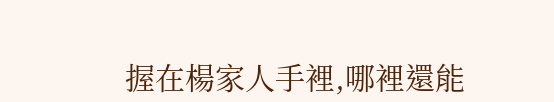握在楊家人手裡,哪裡還能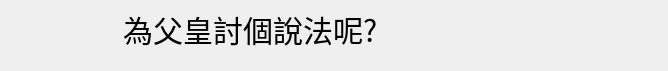為父皇討個說法呢?